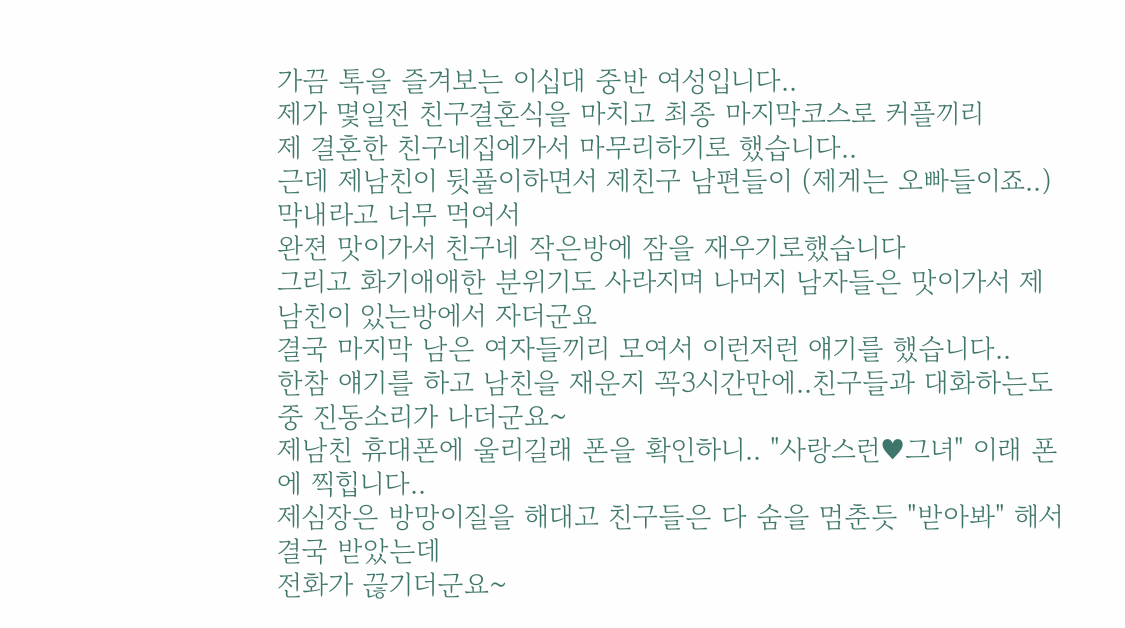가끔 톡을 즐겨보는 이십대 중반 여성입니다..
제가 몇일전 친구결혼식을 마치고 최종 마지막코스로 커플끼리
제 결혼한 친구네집에가서 마무리하기로 했습니다..
근데 제남친이 뒷풀이하면서 제친구 남편들이 (제게는 오빠들이죠..)막내라고 너무 먹여서
완젼 맛이가서 친구네 작은방에 잠을 재우기로했습니다
그리고 화기애애한 분위기도 사라지며 나머지 남자들은 맛이가서 제남친이 있는방에서 자더군요
결국 마지막 남은 여자들끼리 모여서 이런저런 얘기를 했습니다..
한참 얘기를 하고 남친을 재운지 꼭3시간만에..친구들과 대화하는도중 진동소리가 나더군요~
제남친 휴대폰에 울리길래 폰을 확인하니.. "사랑스런♥그녀" 이래 폰에 찍힙니다..
제심장은 방망이질을 해대고 친구들은 다 숨을 멈춘듯 "받아봐" 해서 결국 받았는데
전화가 끊기더군요~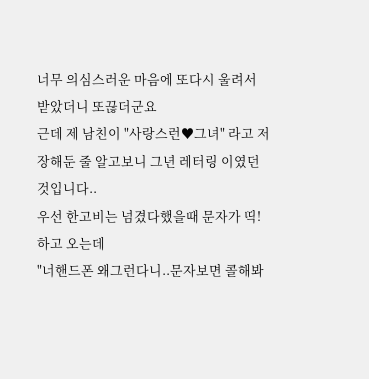너무 의심스러운 마음에 또다시 울려서 받았더니 또끊더군요
근데 제 남친이 "사랑스런♥그녀" 라고 저장해둔 줄 알고보니 그년 레터링 이였던것입니다..
우선 한고비는 넘겼다했을때 문자가 띡!하고 오는데
"너핸드폰 왜그런다니..문자보면 콜해봐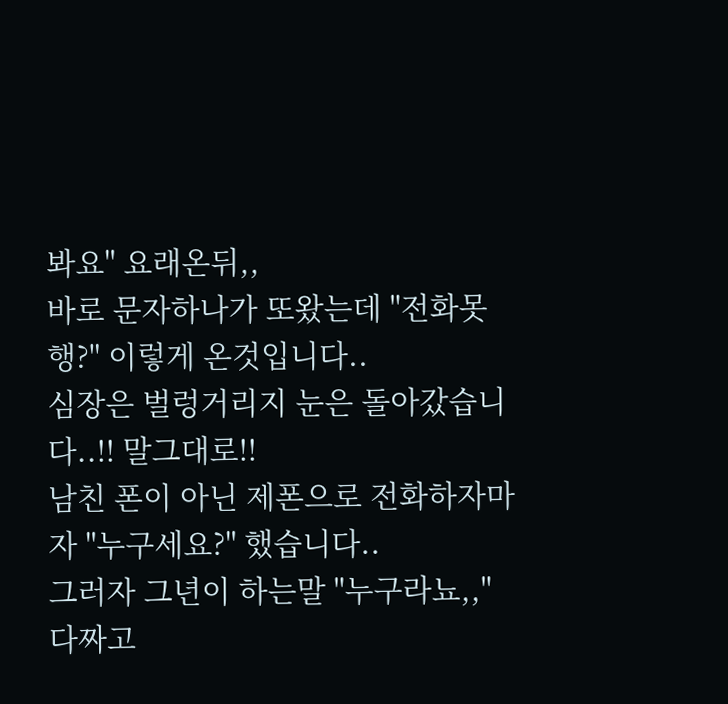봐요" 요래온뒤,,
바로 문자하나가 또왔는데 "전화못행?" 이렇게 온것입니다..
심장은 벌렁거리지 눈은 돌아갔습니다..!! 말그대로!!
남친 폰이 아닌 제폰으로 전화하자마자 "누구세요?" 했습니다..
그러자 그년이 하는말 "누구라뇨,," 다짜고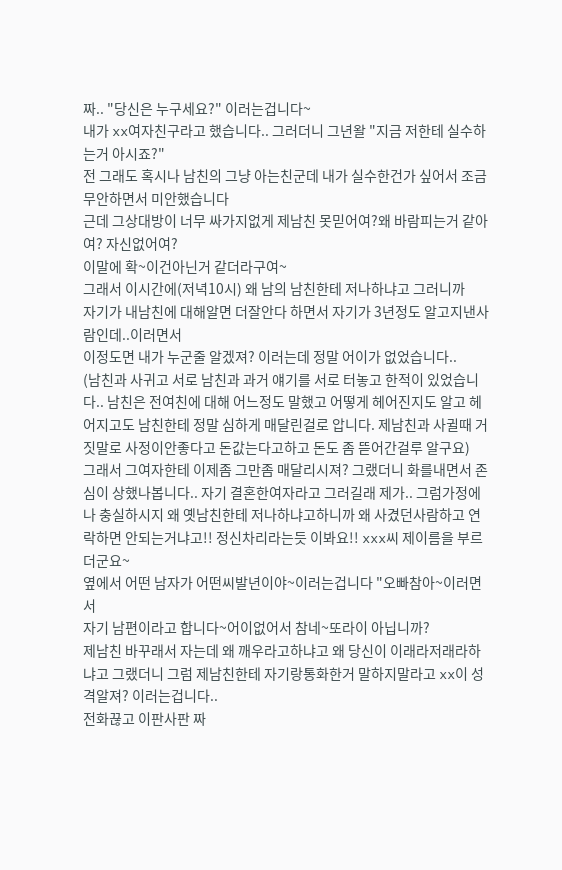짜.. "당신은 누구세요?" 이러는겁니다~
내가 xx여자친구라고 했습니다.. 그러더니 그년왈 "지금 저한테 실수하는거 아시죠?"
전 그래도 혹시나 남친의 그냥 아는친군데 내가 실수한건가 싶어서 조금 무안하면서 미안했습니다
근데 그상대방이 너무 싸가지없게 제남친 못믿어여?왜 바람피는거 같아여? 자신없어여?
이말에 확~이건아닌거 같더라구여~
그래서 이시간에(저녁10시) 왜 남의 남친한테 저나하냐고 그러니까
자기가 내남친에 대해알면 더잘안다 하면서 자기가 3년정도 알고지낸사람인데..이러면서
이정도면 내가 누군줄 알겠져? 이러는데 정말 어이가 없었습니다..
(남친과 사귀고 서로 남친과 과거 얘기를 서로 터놓고 한적이 있었습니다.. 남친은 전여친에 대해 어느정도 말했고 어떻게 헤어진지도 알고 헤어지고도 남친한테 정말 심하게 매달린걸로 압니다. 제남친과 사귈때 거짓말로 사정이안좋다고 돈값는다고하고 돈도 좀 뜯어간걸루 알구요)
그래서 그여자한테 이제좀 그만좀 매달리시져? 그랬더니 화를내면서 존심이 상했나봅니다.. 자기 결혼한여자라고 그러길래 제가.. 그럼가정에나 충실하시지 왜 옛남친한테 저나하냐고하니까 왜 사겼던사람하고 연락하면 안되는거냐고!! 정신차리라는듯 이봐요!! xxx씨 제이름을 부르더군요~
옆에서 어떤 남자가 어떤씨발년이야~이러는겁니다 "오빠참아~이러면서
자기 남편이라고 합니다~어이없어서 참네~또라이 아닙니까?
제남친 바꾸래서 자는데 왜 깨우라고하냐고 왜 당신이 이래라저래라하냐고 그랬더니 그럼 제남친한테 자기랑통화한거 말하지말라고 xx이 성격알져? 이러는겁니다..
전화끊고 이판사판 짜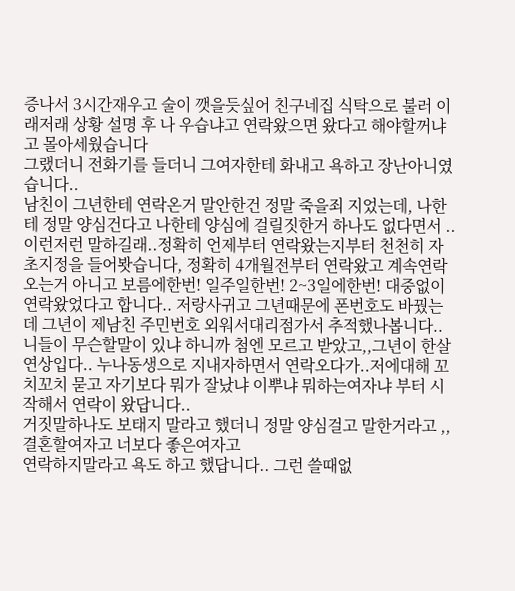증나서 3시간재우고 술이 깻을듯싶어 친구네집 식탁으로 불러 이래저래 상황 설명 후 나 우습냐고 연락왔으면 왔다고 해야할꺼냐고 몰아세웠습니다
그랬더니 전화기를 들더니 그여자한테 화내고 욕하고 장난아니였습니다..
남친이 그년한테 연락온거 말안한건 정말 죽을죄 지었는데, 나한테 정말 양심건다고 나한테 양심에 걸릴짓한거 하나도 없다면서 ..이런저런 말하길래..정확히 언제부터 연락왔는지부터 천천히 자초지정을 들어봣습니다, 정확히 4개월전부터 연락왔고 계속연락오는거 아니고 보름에한번! 일주일한번! 2~3일에한번! 대중없이 연락왔었다고 합니다.. 저랑사귀고 그년때문에 폰번호도 바꿨는데 그년이 제남친 주민번호 외워서대리점가서 추적했나봅니다.. 니들이 무슨할말이 있냐 하니까 첨엔 모르고 받았고,,그년이 한살연상입다.. 누나동생으로 지내자하면서 연락오다가..저에대해 꼬치꼬치 묻고 자기보다 뭐가 잘났냐 이뿌냐 뭐하는여자냐 부터 시작해서 연락이 왔답니다..
거짓말하나도 보태지 말라고 했더니 정말 양심걸고 말한거라고 ,, 결혼할여자고 너보다 좋은여자고
연락하지말라고 욕도 하고 했답니다.. 그런 쓸때없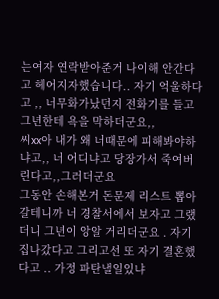는여자 연락받아준거 나이해 안간다고 헤어지자했습니다.. 자기 억울하다고 ,, 너무화가났던지 전화기를 들고 그년한테 욕을 막하더군요,,
씨xx아 내가 왜 너때문에 피해봐야하냐고,, 너 어디냐고 당장가서 죽여버린다고,,그러더군요
그동안 손해본거 돈문제 리스트 뽑아갈테니까 너 경찰서에서 보자고 그랬더니 그년이 앙알 거리더군요 . 자기 집나갔다고 그리고선 또 자기 결혼했다고 .. 가정 파탄낼일있냐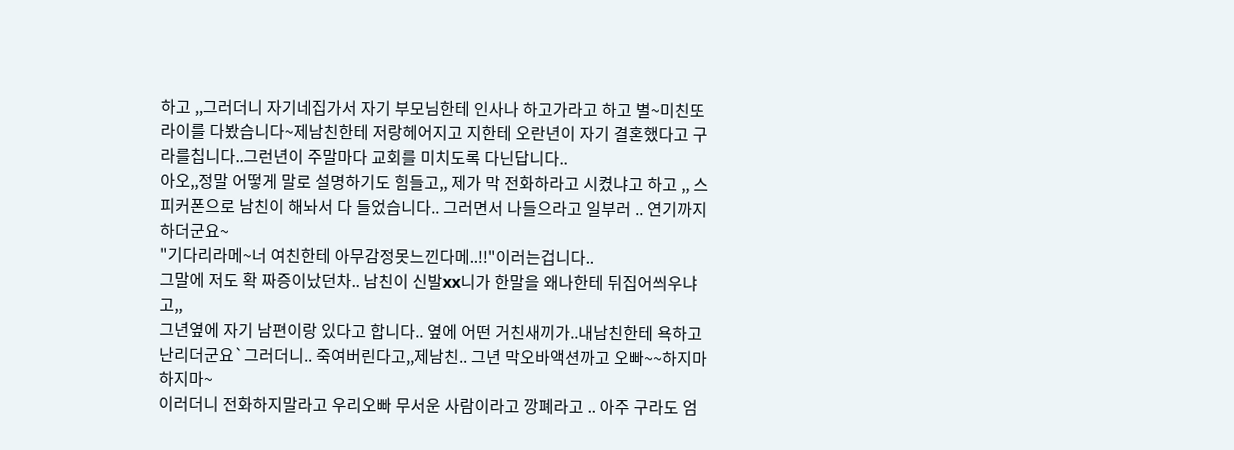하고 ,,그러더니 자기네집가서 자기 부모님한테 인사나 하고가라고 하고 별~미친또라이를 다봤습니다~제남친한테 저랑헤어지고 지한테 오란년이 자기 결혼했다고 구라를칩니다..그런년이 주말마다 교회를 미치도록 다닌답니다..
아오,,정말 어떻게 말로 설명하기도 힘들고,, 제가 막 전화하라고 시켰냐고 하고 ,, 스피커폰으로 남친이 해놔서 다 들었습니다.. 그러면서 나들으라고 일부러 .. 연기까지 하더군요~
"기다리라메~너 여친한테 아무감정못느낀다메..!!"이러는겁니다..
그말에 저도 확 짜증이났던차.. 남친이 신발xx니가 한말을 왜나한테 뒤집어씌우냐고,,
그년옆에 자기 남편이랑 있다고 합니다.. 옆에 어떤 거친새끼가..내남친한테 욕하고 난리더군요`그러더니.. 죽여버린다고,,제남친.. 그년 막오바액션까고 오빠~~하지마하지마~
이러더니 전화하지말라고 우리오빠 무서운 사람이라고 깡폐라고 .. 아주 구라도 엄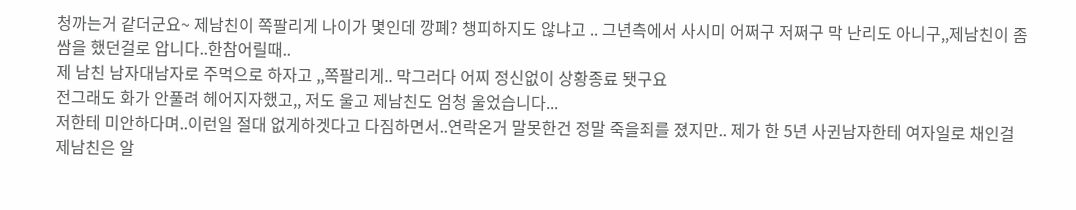청까는거 같더군요~ 제남친이 쪽팔리게 나이가 몇인데 깡폐? 챙피하지도 않냐고 .. 그년측에서 사시미 어쩌구 저쩌구 막 난리도 아니구,,제남친이 좀 쌈을 했던걸로 압니다..한참어릴때..
제 남친 남자대남자로 주먹으로 하자고 ,,쪽팔리게.. 막그러다 어찌 정신없이 상황종료 됏구요
전그래도 화가 안풀려 헤어지자했고,, 저도 울고 제남친도 엄청 울었습니다...
저한테 미안하다며..이런일 절대 없게하겟다고 다짐하면서..연락온거 말못한건 정말 죽을죄를 졌지만.. 제가 한 5년 사귄남자한테 여자일로 채인걸 제남친은 알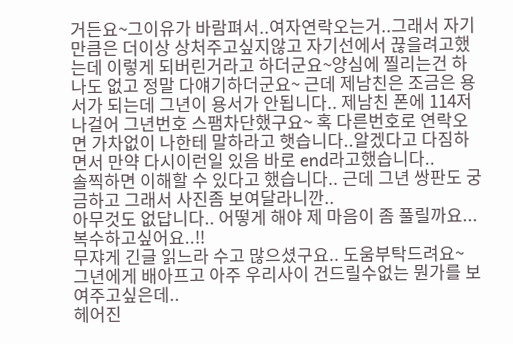거든요~그이유가 바람펴서..여자연락오는거..그래서 자기만큼은 더이상 상처주고싶지않고 자기선에서 끊을려고했는데 이렇게 되버린거라고 하더군요~양심에 찔리는건 하나도 없고 정말 다얘기하더군요~ 근데 제남친은 조금은 용서가 되는데 그년이 용서가 안됩니다.. 제남친 폰에 114저나걸어 그년번호 스팸차단했구요~ 혹 다른번호로 연락오면 가차없이 나한테 말하라고 햇습니다..알겠다고 다짐하면서 만약 다시이런일 있음 바로 end라고했습니다..
솔찍하면 이해할 수 있다고 했습니다.. 근데 그년 쌍판도 궁금하고 그래서 사진좀 보여달라니깐..
아무것도 없답니다.. 어떻게 해야 제 마음이 좀 풀릴까요...복수하고싶어요..!!
무쟈게 긴글 읽느라 수고 많으셨구요.. 도움부탁드려요~
그년에게 배아프고 아주 우리사이 건드릴수없는 뭔가를 보여주고싶은데..
헤어진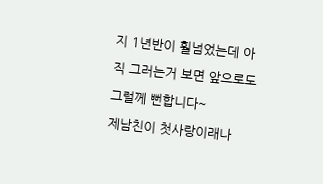지 1년반이 훨넘었는데 아직 그러는거 보면 앞으로도 그럴께 뻔합니다~
제남친이 첫사랑이래나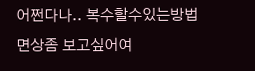어쩐다나.. 복수할수있는방법 면상좀 보고싶어여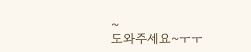~
도와주세요~ㅜㅜ